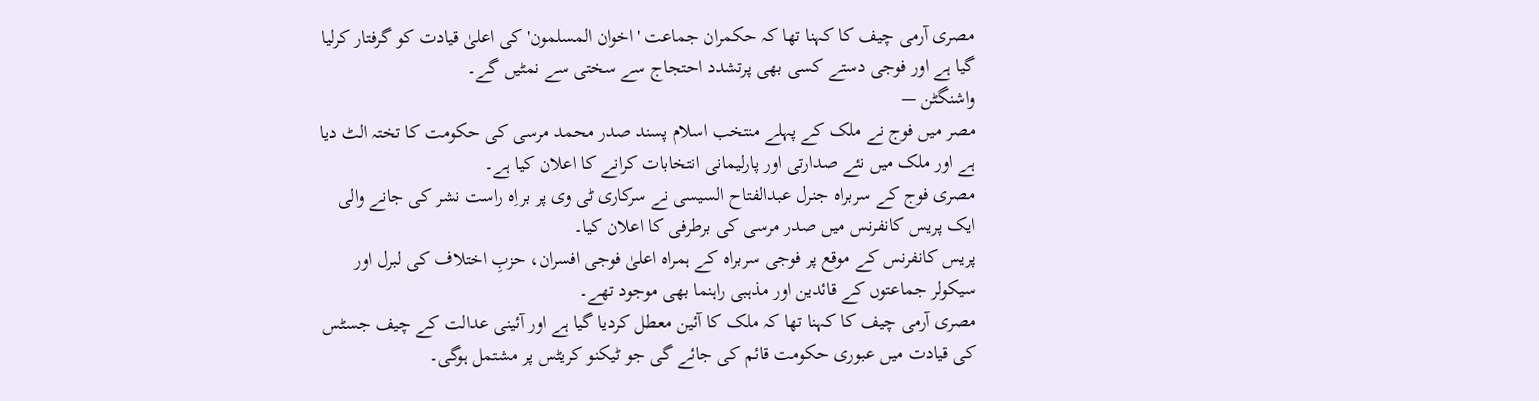مصری آرمی چیف کا کہنا تھا کہ حکمران جماعت 'اخوان المسلمون' کی اعلیٰ قیادت کو گرفتار کرلیا گیا ہے اور فوجی دستے کسی بھی پرتشدد احتجاج سے سختی سے نمٹیں گے۔
واشنگٹن —
مصر میں فوج نے ملک کے پہلے منتخب اسلام پسند صدر محمد مرسی کی حکومت کا تختہ الٹ دیا ہے اور ملک میں نئے صدارتی اور پارلیمانی انتخابات کرانے کا اعلان کیا ہے۔
مصری فوج کے سربراہ جنرل عبدالفتاح السیسی نے سرکاری ٹی وی پر براِہ راست نشر کی جانے والی ایک پریس کانفرنس میں صدر مرسی کی برطرفی کا اعلان کیا۔
پریس کانفرنس کے موقع پر فوجی سربراہ کے ہمراہ اعلیٰ فوجی افسران، حزبِ اختلاف کی لبرل اور سیکولر جماعتوں کے قائدین اور مذہبی راہنما بھی موجود تھے۔
مصری آرمی چیف کا کہنا تھا کہ ملک کا آئین معطل کردیا گیا ہے اور آئینی عدالت کے چیف جسٹس کی قیادت میں عبوری حکومت قائم کی جائے گی جو ٹیکنو کریٹس پر مشتمل ہوگی۔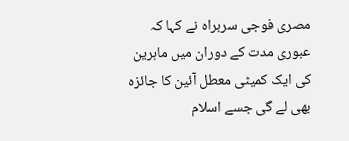مصری فوجی سربراہ نے کہا کہ عبوری مدت کے دوران میں ماہرین کی ایک کمیٹی معطل آئین کا جائزہ بھی لے گی جسے اسلام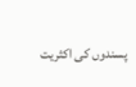پسندوں کی اکثریت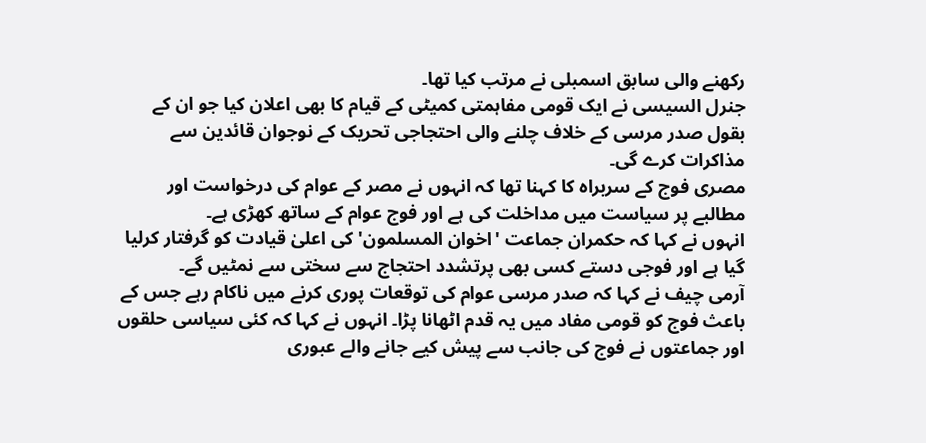رکھنے والی سابق اسمبلی نے مرتب کیا تھا۔
جنرل السیسی نے ایک قومی مفاہمتی کمیٹی کے قیام کا بھی اعلان کیا جو ان کے بقول صدر مرسی کے خلاف چلنے والی احتجاجی تحریک کے نوجوان قائدین سے مذاکرات کرے گی۔
مصری فوج کے سربراہ کا کہنا تھا کہ انہوں نے مصر کے عوام کی درخواست اور مطالبے پر سیاست میں مداخلت کی ہے اور فوج عوام کے ساتھ کھڑی ہے۔
انہوں نے کہا کہ حکمران جماعت 'اخوان المسلمون' کی اعلیٰ قیادت کو گرفتار کرلیا گیا ہے اور فوجی دستے کسی بھی پرتشدد احتجاج سے سختی سے نمٹیں گے۔
آرمی چیف نے کہا کہ صدر مرسی عوام کی توقعات پوری کرنے میں ناکام رہے جس کے باعث فوج کو قومی مفاد میں یہ قدم اٹھانا پڑا۔ انہوں نے کہا کہ کئی سیاسی حلقوں اور جماعتوں نے فوج کی جانب سے پیش کیے جانے والے عبوری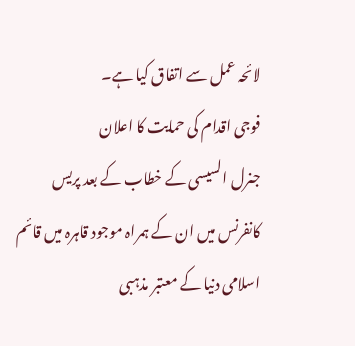لائحہ عمل سے اتفاق کیا ہے۔
فوجی اقدام کی حمایت کا اعلان
جنرل السیسی کے خطاب کے بعد پریس کانفرنس میں ان کے ہمراہ موجود قاہرہ میں قائم اسلامی دنیا کے معتبر مذہبی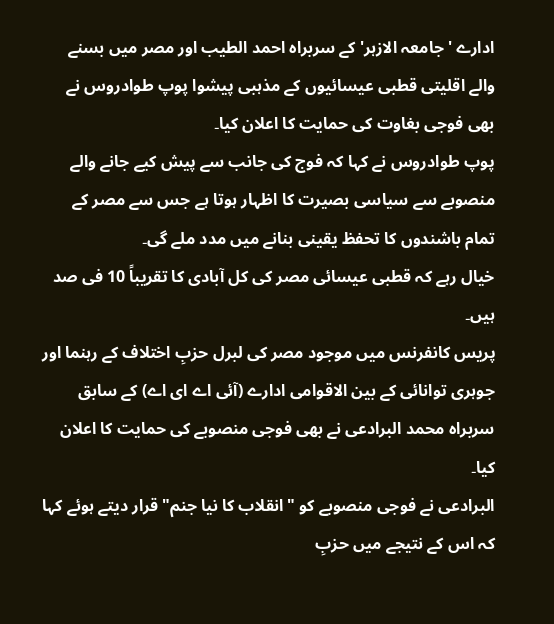ادارے 'جامعہ الازہر' کے سربراہ احمد الطیب اور مصر میں بسنے والے اقلیتی قطبی عیسائیوں کے مذہبی پیشوا پوپ طوادروس نے بھی فوجی بغاوت کی حمایت کا اعلان کیا۔
پوپ طوادروس نے کہا کہ فوج کی جانب سے پیش کیے جانے والے منصوبے سے سیاسی بصیرت کا اظہار ہوتا ہے جس سے مصر کے تمام باشندوں کا تحفظ یقینی بنانے میں مدد ملے گی۔
خیال رہے کہ قطبی عیسائی مصر کی کل آبادی کا تقریباً 10 فی صد ہیں۔
پریس کانفرنس میں موجود مصر کی لبرل حزبِ اختلاف کے رہنما اور جوہری توانائی کے بین الاقوامی ادارے (آئی اے ای اے) کے سابق سربراہ محمد البرادعی نے بھی فوجی منصوبے کی حمایت کا اعلان کیا۔
البرادعی نے فوجی منصوبے کو "انقلاب کا نیا جنم" قرار دیتے ہوئے کہا کہ اس کے نتیجے میں حزبِ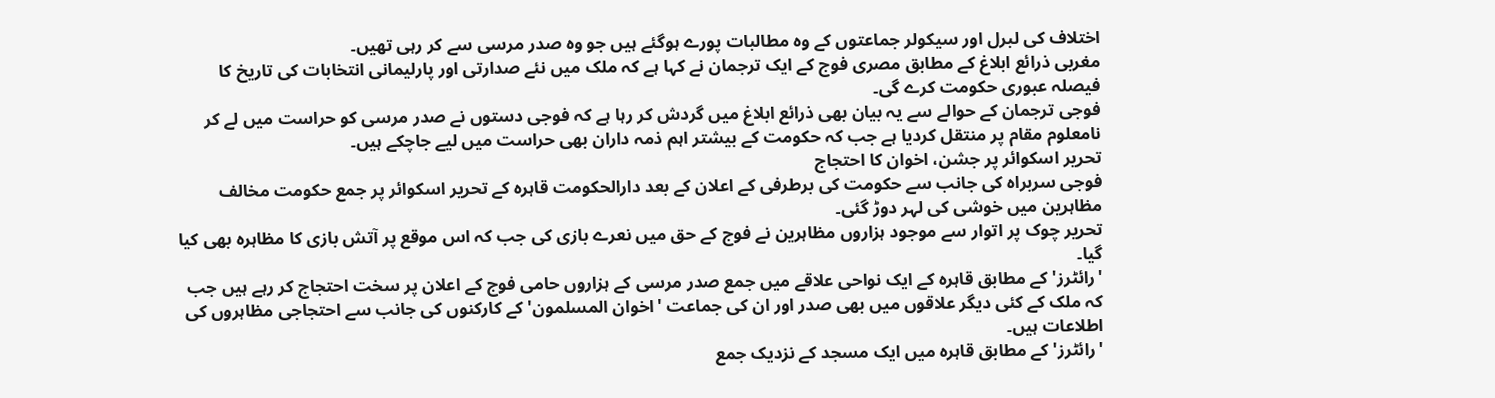اختلاف کی لبرل اور سیکولر جماعتوں کے وہ مطالبات پورے ہوگئے ہیں جو وہ صدر مرسی سے کر رہی تھیں۔
مغربی ذرائع ابلاغ کے مطابق مصری فوج کے ایک ترجمان نے کہا ہے کہ ملک میں نئے صدارتی اور پارلیمانی انتخابات کی تاریخ کا فیصلہ عبوری حکومت کرے گی۔
فوجی ترجمان کے حوالے سے یہ بیان بھی ذرائع ابلاغ میں گردش کر رہا ہے کہ فوجی دستوں نے صدر مرسی کو حراست میں لے کر نامعلوم مقام پر منتقل کردیا ہے جب کہ حکومت کے بیشتر اہم ذمہ داران بھی حراست میں لیے جاچکے ہیں۔
تحریر اسکوائر پر جشن، اخوان کا احتجاج
فوجی سربراہ کی جانب سے حکومت کی برطرفی کے اعلان کے بعد دارالحکومت قاہرہ کے تحریر اسکوائر پر جمع حکومت مخالف مظاہرین میں خوشی کی لہر دوڑ گئی۔
تحریر چوک پر اتوار سے موجود ہزاروں مظاہرین نے فوج کے حق میں نعرے بازی کی جب کہ اس موقع پر آتش بازی کا مظاہرہ بھی کیا گیا۔
'رائٹرز' کے مطابق قاہرہ کے ایک نواحی علاقے میں جمع صدر مرسی کے ہزاروں حامی فوج کے اعلان پر سخت احتجاج کر رہے ہیں جب کہ ملک کے کئی دیگر علاقوں میں بھی صدر اور ان کی جماعت 'اخوان المسلمون' کے کارکنوں کی جانب سے احتجاجی مظاہروں کی اطلاعات ہیں۔
'رائٹرز' کے مطابق قاہرہ میں ایک مسجد کے نزدیک جمع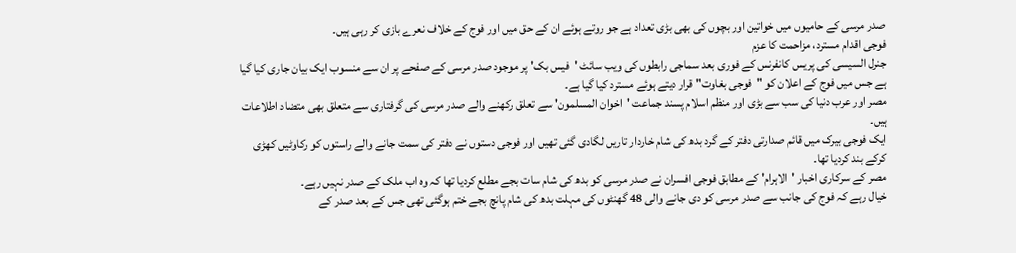صدر مرسی کے حامیوں میں خواتین اور بچوں کی بھی بڑی تعداد ہے جو روتے ہوئے ان کے حق میں اور فوج کے خلاف نعرے بازی کر رہی ہیں۔
فوجی اقدام مسترد، مزاحمت کا عزم
جنرل السیسی کی پریس کانفرنس کے فوری بعد سماجی رابطوں کی ویب سائٹ 'فیس بک' پر موجود صدر مرسی کے صفحے پر ان سے منسوب ایک بیان جاری کیا گیا ہے جس میں فوج کے اعلان کو "فوجی بغاوت" قرار دیتے ہوئے مسترد کیا گیا ہے۔
مصر اور عرب دنیا کی سب سے بڑی اور منظم اسلام پسند جماعت 'اخوان المسلمون' سے تعلق رکھنے والے صدر مرسی کی گرفتاری سے متعلق بھی متضاد اطلاعات ہیں۔
ایک فوجی بیرک میں قائم صدارتی دفتر کے گرد بدھ کی شام خاردار تاریں لگادی گئی تھیں اور فوجی دستوں نے دفتر کی سمت جانے والے راستوں کو رکاوٹیں کھڑی کرکے بند کردیا تھا۔
مصر کے سرکاری اخبار 'الاہرام' کے مطابق فوجی افسران نے صدر مرسی کو بدھ کی شام سات بجے مطلع کردیا تھا کہ وہ اب ملک کے صدر نہیں رہے۔
خیال رہے کہ فوج کی جانب سے صدر مرسی کو دی جانے والی 48 گھنٹوں کی مہلت بدھ کی شام پانچ بجے ختم ہوگئی تھی جس کے بعد صدر کے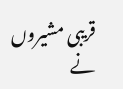قریبی مشیروں نے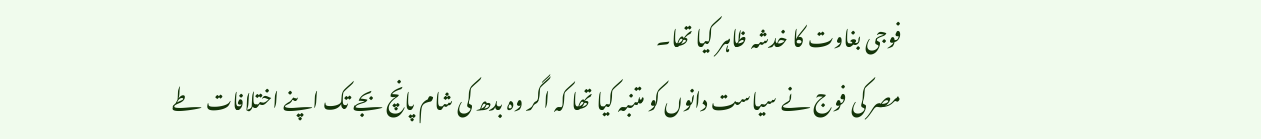فوجی بغاوت کا خدشہ ظاہر کیا تھا۔
مصر کی فوج نے سیاست دانوں کو متنبہ کیا تھا کہ اگر وہ بدھ کی شام پانچ بجے تک اپنے اختلافات طے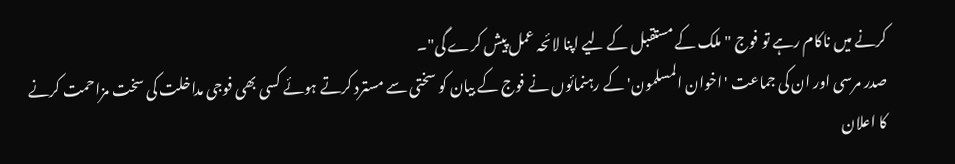کرنے میں ناکام رہے تو فوج "ملک کے مستقبل کے لیے اپنا لائحہ عمل پیش کرے گی"۔
صدر مرسی اور ان کی جماعت 'اخوان المسلمون' کے رہنمائوں نے فوج کے بیان کو سختی سے مسترد کرتے ہوئے کسی بھی فوجی مداخلت کی سخت مزاحمت کرنے کا اعلان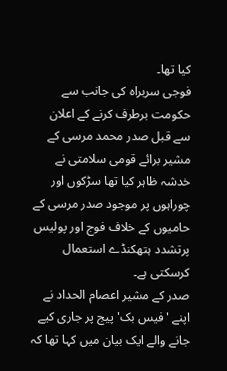کیا تھا۔
فوجی سربراہ کی جانب سے حکومت برطرف کرنے کے اعلان سے قبل صدر محمد مرسی کے مشیر برائے قومی سلامتی نے خدشہ ظاہر کیا تھا سڑکوں اور چوراہوں پر موجود صدر مرسی کے حامیوں کے خلاف فوج اور پولیس پرتشدد ہتھکنڈے استعمال کرسکتی ہے۔
صدر کے مشیر اعصام الحداد نے اپنے 'فیس بک' پیج پر جاری کیے جانے والے ایک بیان میں کہا تھا کہ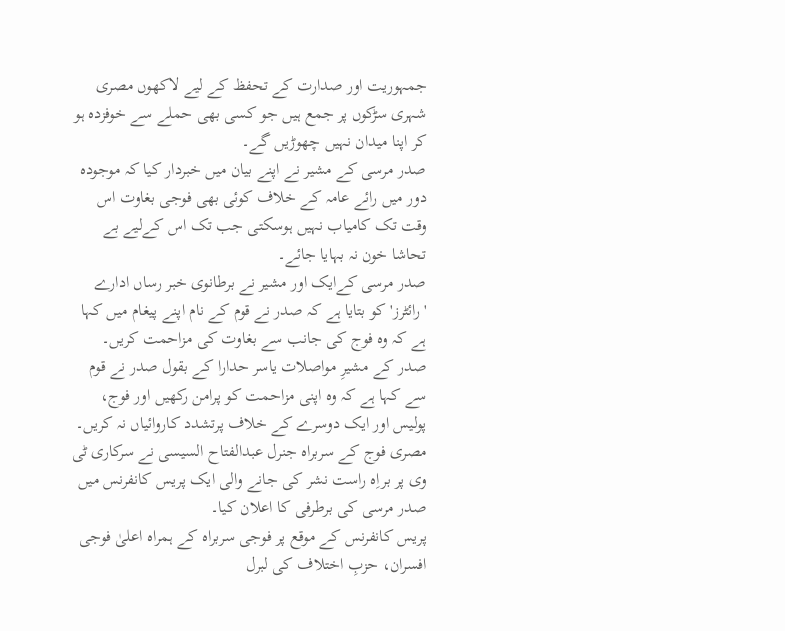جمہوریت اور صدارت کے تحفظ کے لیے لاکھوں مصری شہری سڑکوں پر جمع ہیں جو کسی بھی حملے سے خوفزدہ ہو کر اپنا میدان نہیں چھوڑیں گے۔
صدر مرسی کے مشیر نے اپنے بیان میں خبردار کیا کہ موجودہ دور میں رائے عامہ کے خلاف کوئی بھی فوجی بغاوت اس وقت تک کامیاب نہیں ہوسکتی جب تک اس کےلیے بے تحاشا خون نہ بہایا جائے۔
صدر مرسی کےایک اور مشیر نے برطانوی خبر رساں ادارے 'رائٹرز' کو بتایا ہے کہ صدر نے قوم کے نام اپنے پیغام میں کہا ہے کہ وہ فوج کی جانب سے بغاوت کی مزاحمت کریں۔
صدر کے مشیرِ مواصلات یاسر حدارا کے بقول صدر نے قوم سے کہا ہے کہ وہ اپنی مزاحمت کو پرامن رکھیں اور فوج، پولیس اور ایک دوسرے کے خلاف پرتشدد کاروائیاں نہ کریں۔
مصری فوج کے سربراہ جنرل عبدالفتاح السیسی نے سرکاری ٹی وی پر براِہ راست نشر کی جانے والی ایک پریس کانفرنس میں صدر مرسی کی برطرفی کا اعلان کیا۔
پریس کانفرنس کے موقع پر فوجی سربراہ کے ہمراہ اعلیٰ فوجی افسران، حزبِ اختلاف کی لبرل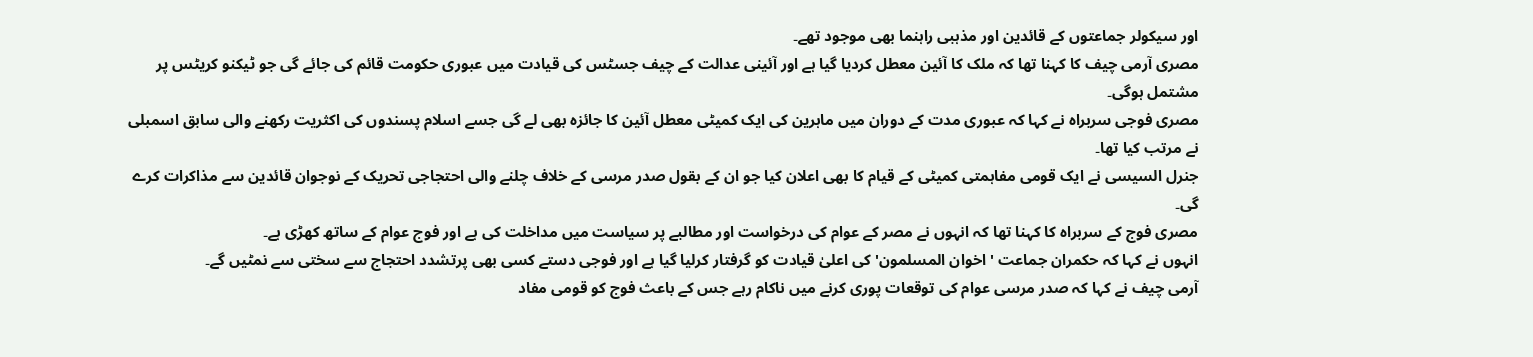اور سیکولر جماعتوں کے قائدین اور مذہبی راہنما بھی موجود تھے۔
مصری آرمی چیف کا کہنا تھا کہ ملک کا آئین معطل کردیا گیا ہے اور آئینی عدالت کے چیف جسٹس کی قیادت میں عبوری حکومت قائم کی جائے گی جو ٹیکنو کریٹس پر مشتمل ہوگی۔
مصری فوجی سربراہ نے کہا کہ عبوری مدت کے دوران میں ماہرین کی ایک کمیٹی معطل آئین کا جائزہ بھی لے گی جسے اسلام پسندوں کی اکثریت رکھنے والی سابق اسمبلی نے مرتب کیا تھا۔
جنرل السیسی نے ایک قومی مفاہمتی کمیٹی کے قیام کا بھی اعلان کیا جو ان کے بقول صدر مرسی کے خلاف چلنے والی احتجاجی تحریک کے نوجوان قائدین سے مذاکرات کرے گی۔
مصری فوج کے سربراہ کا کہنا تھا کہ انہوں نے مصر کے عوام کی درخواست اور مطالبے پر سیاست میں مداخلت کی ہے اور فوج عوام کے ساتھ کھڑی ہے۔
انہوں نے کہا کہ حکمران جماعت 'اخوان المسلمون' کی اعلیٰ قیادت کو گرفتار کرلیا گیا ہے اور فوجی دستے کسی بھی پرتشدد احتجاج سے سختی سے نمٹیں گے۔
آرمی چیف نے کہا کہ صدر مرسی عوام کی توقعات پوری کرنے میں ناکام رہے جس کے باعث فوج کو قومی مفاد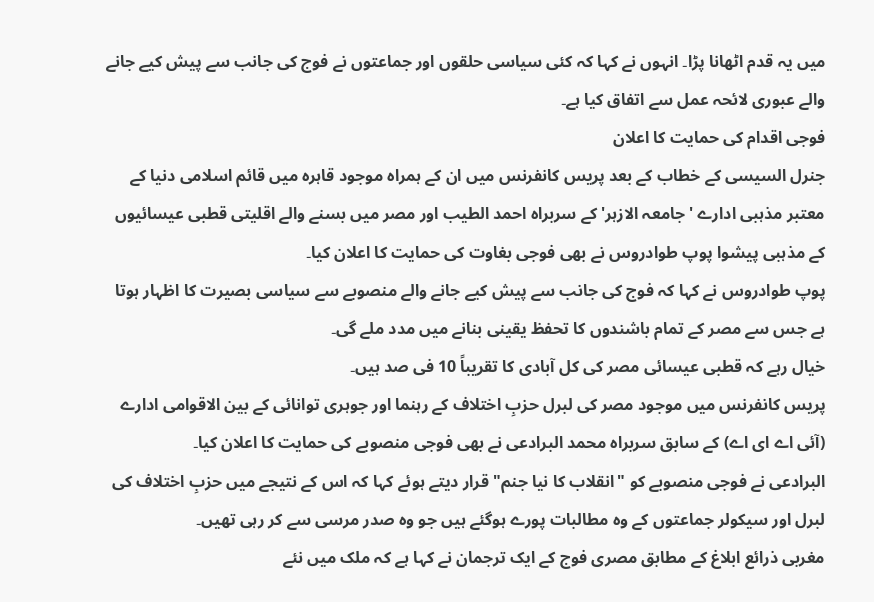میں یہ قدم اٹھانا پڑا۔ انہوں نے کہا کہ کئی سیاسی حلقوں اور جماعتوں نے فوج کی جانب سے پیش کیے جانے والے عبوری لائحہ عمل سے اتفاق کیا ہے۔
فوجی اقدام کی حمایت کا اعلان
جنرل السیسی کے خطاب کے بعد پریس کانفرنس میں ان کے ہمراہ موجود قاہرہ میں قائم اسلامی دنیا کے معتبر مذہبی ادارے 'جامعہ الازہر' کے سربراہ احمد الطیب اور مصر میں بسنے والے اقلیتی قطبی عیسائیوں کے مذہبی پیشوا پوپ طوادروس نے بھی فوجی بغاوت کی حمایت کا اعلان کیا۔
پوپ طوادروس نے کہا کہ فوج کی جانب سے پیش کیے جانے والے منصوبے سے سیاسی بصیرت کا اظہار ہوتا ہے جس سے مصر کے تمام باشندوں کا تحفظ یقینی بنانے میں مدد ملے گی۔
خیال رہے کہ قطبی عیسائی مصر کی کل آبادی کا تقریباً 10 فی صد ہیں۔
پریس کانفرنس میں موجود مصر کی لبرل حزبِ اختلاف کے رہنما اور جوہری توانائی کے بین الاقوامی ادارے (آئی اے ای اے) کے سابق سربراہ محمد البرادعی نے بھی فوجی منصوبے کی حمایت کا اعلان کیا۔
البرادعی نے فوجی منصوبے کو "انقلاب کا نیا جنم" قرار دیتے ہوئے کہا کہ اس کے نتیجے میں حزبِ اختلاف کی لبرل اور سیکولر جماعتوں کے وہ مطالبات پورے ہوگئے ہیں جو وہ صدر مرسی سے کر رہی تھیں۔
مغربی ذرائع ابلاغ کے مطابق مصری فوج کے ایک ترجمان نے کہا ہے کہ ملک میں نئے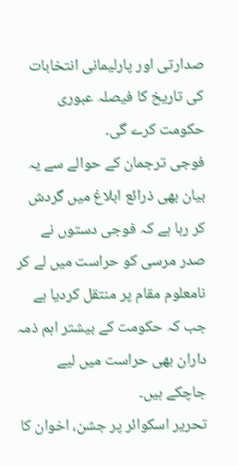صدارتی اور پارلیمانی انتخابات کی تاریخ کا فیصلہ عبوری حکومت کرے گی۔
فوجی ترجمان کے حوالے سے یہ بیان بھی ذرائع ابلاغ میں گردش کر رہا ہے کہ فوجی دستوں نے صدر مرسی کو حراست میں لے کر نامعلوم مقام پر منتقل کردیا ہے جب کہ حکومت کے بیشتر اہم ذمہ داران بھی حراست میں لیے جاچکے ہیں۔
تحریر اسکوائر پر جشن، اخوان کا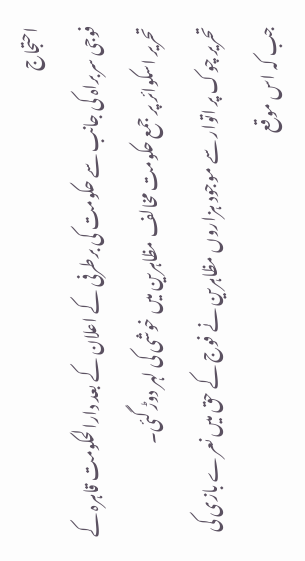احتجاج
فوجی سربراہ کی جانب سے حکومت کی برطرفی کے اعلان کے بعد دارالحکومت قاہرہ کے تحریر اسکوائر پر جمع حکومت مخالف مظاہرین میں خوشی کی لہر دوڑ گئی۔
تحریر چوک پر اتوار سے موجود ہزاروں مظاہرین نے فوج کے حق میں نعرے بازی کی جب کہ اس موقع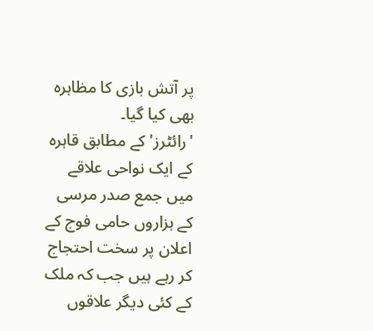پر آتش بازی کا مظاہرہ بھی کیا گیا۔
'رائٹرز' کے مطابق قاہرہ کے ایک نواحی علاقے میں جمع صدر مرسی کے ہزاروں حامی فوج کے اعلان پر سخت احتجاج کر رہے ہیں جب کہ ملک کے کئی دیگر علاقوں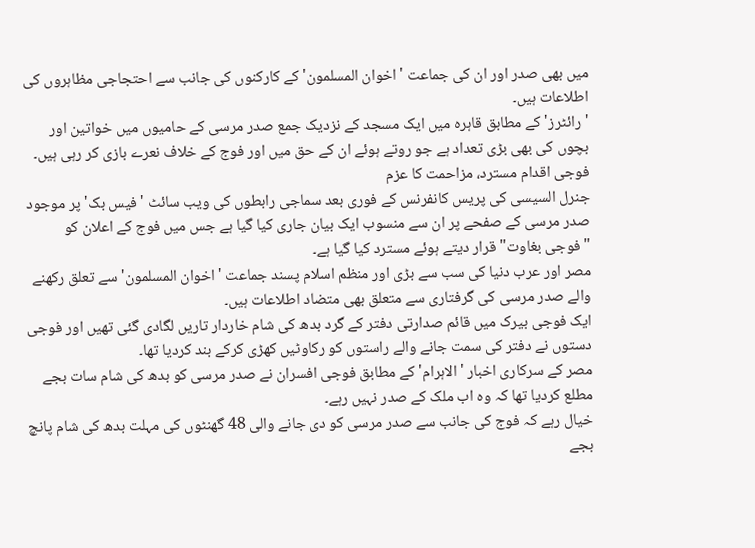میں بھی صدر اور ان کی جماعت 'اخوان المسلمون' کے کارکنوں کی جانب سے احتجاجی مظاہروں کی اطلاعات ہیں۔
'رائٹرز' کے مطابق قاہرہ میں ایک مسجد کے نزدیک جمع صدر مرسی کے حامیوں میں خواتین اور بچوں کی بھی بڑی تعداد ہے جو روتے ہوئے ان کے حق میں اور فوج کے خلاف نعرے بازی کر رہی ہیں۔
فوجی اقدام مسترد، مزاحمت کا عزم
جنرل السیسی کی پریس کانفرنس کے فوری بعد سماجی رابطوں کی ویب سائٹ 'فیس بک' پر موجود صدر مرسی کے صفحے پر ان سے منسوب ایک بیان جاری کیا گیا ہے جس میں فوج کے اعلان کو "فوجی بغاوت" قرار دیتے ہوئے مسترد کیا گیا ہے۔
مصر اور عرب دنیا کی سب سے بڑی اور منظم اسلام پسند جماعت 'اخوان المسلمون' سے تعلق رکھنے والے صدر مرسی کی گرفتاری سے متعلق بھی متضاد اطلاعات ہیں۔
ایک فوجی بیرک میں قائم صدارتی دفتر کے گرد بدھ کی شام خاردار تاریں لگادی گئی تھیں اور فوجی دستوں نے دفتر کی سمت جانے والے راستوں کو رکاوٹیں کھڑی کرکے بند کردیا تھا۔
مصر کے سرکاری اخبار 'الاہرام' کے مطابق فوجی افسران نے صدر مرسی کو بدھ کی شام سات بجے مطلع کردیا تھا کہ وہ اب ملک کے صدر نہیں رہے۔
خیال رہے کہ فوج کی جانب سے صدر مرسی کو دی جانے والی 48 گھنٹوں کی مہلت بدھ کی شام پانچ بجے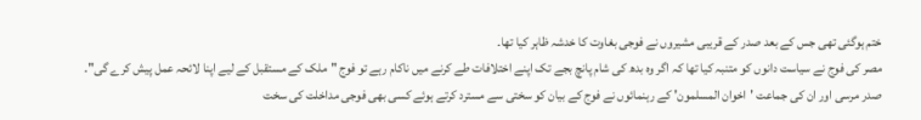ختم ہوگئی تھی جس کے بعد صدر کے قریبی مشیروں نے فوجی بغاوت کا خدشہ ظاہر کیا تھا۔
مصر کی فوج نے سیاست دانوں کو متنبہ کیا تھا کہ اگر وہ بدھ کی شام پانچ بجے تک اپنے اختلافات طے کرنے میں ناکام رہے تو فوج "ملک کے مستقبل کے لیے اپنا لائحہ عمل پیش کرے گی"۔
صدر مرسی اور ان کی جماعت 'اخوان المسلمون' کے رہنمائوں نے فوج کے بیان کو سختی سے مسترد کرتے ہوئے کسی بھی فوجی مداخلت کی سخت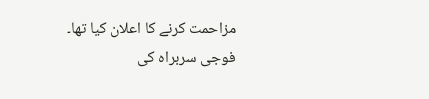مزاحمت کرنے کا اعلان کیا تھا۔
فوجی سربراہ کی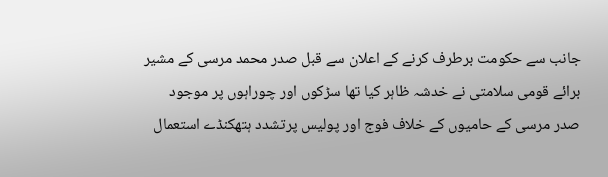جانب سے حکومت برطرف کرنے کے اعلان سے قبل صدر محمد مرسی کے مشیر برائے قومی سلامتی نے خدشہ ظاہر کیا تھا سڑکوں اور چوراہوں پر موجود صدر مرسی کے حامیوں کے خلاف فوج اور پولیس پرتشدد ہتھکنڈے استعمال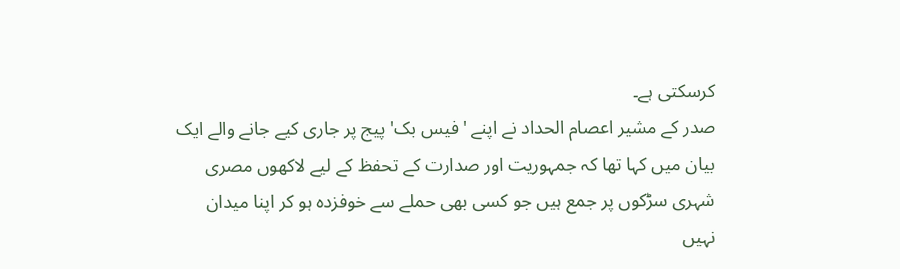کرسکتی ہے۔
صدر کے مشیر اعصام الحداد نے اپنے 'فیس بک' پیج پر جاری کیے جانے والے ایک بیان میں کہا تھا کہ جمہوریت اور صدارت کے تحفظ کے لیے لاکھوں مصری شہری سڑکوں پر جمع ہیں جو کسی بھی حملے سے خوفزدہ ہو کر اپنا میدان نہیں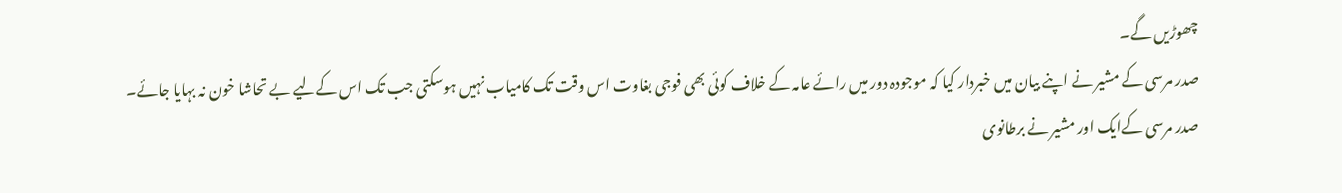چھوڑیں گے۔
صدر مرسی کے مشیر نے اپنے بیان میں خبردار کیا کہ موجودہ دور میں رائے عامہ کے خلاف کوئی بھی فوجی بغاوت اس وقت تک کامیاب نہیں ہوسکتی جب تک اس کےلیے بے تحاشا خون نہ بہایا جائے۔
صدر مرسی کےایک اور مشیر نے برطانوی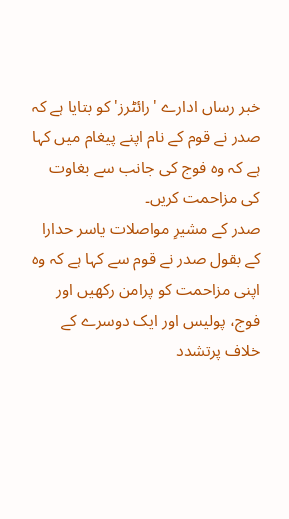خبر رساں ادارے 'رائٹرز' کو بتایا ہے کہ صدر نے قوم کے نام اپنے پیغام میں کہا ہے کہ وہ فوج کی جانب سے بغاوت کی مزاحمت کریں۔
صدر کے مشیرِ مواصلات یاسر حدارا کے بقول صدر نے قوم سے کہا ہے کہ وہ اپنی مزاحمت کو پرامن رکھیں اور فوج، پولیس اور ایک دوسرے کے خلاف پرتشدد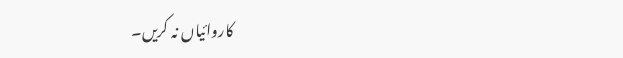کاروائیاں نہ کریں۔